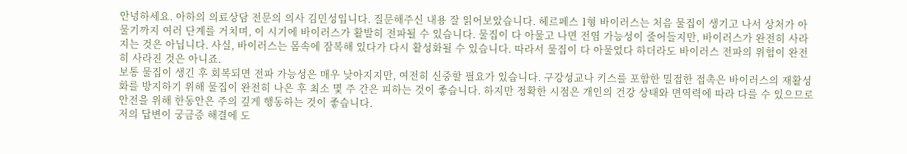안녕하세요. 아하의 의료상담 전문의 의사 김민성입니다. 질문해주신 내용 잘 읽어보았습니다. 헤르페스 1형 바이러스는 처음 물집이 생기고 나서 상처가 아물기까지 여러 단계를 거치며, 이 시기에 바이러스가 활발히 전파될 수 있습니다. 물집이 다 아물고 나면 전염 가능성이 줄어들지만, 바이러스가 완전히 사라지는 것은 아닙니다. 사실, 바이러스는 몸속에 잠복해 있다가 다시 활성화될 수 있습니다. 따라서 물집이 다 아물었다 하더라도 바이러스 전파의 위험이 완전히 사라진 것은 아니죠.
보통 물집이 생긴 후 회복되면 전파 가능성은 매우 낮아지지만, 여전히 신중할 필요가 있습니다. 구강성교나 키스를 포함한 밀접한 접촉은 바이러스의 재활성화를 방지하기 위해 물집이 완전히 나은 후 최소 몇 주 간은 피하는 것이 좋습니다. 하지만 정확한 시점은 개인의 건강 상태와 면역력에 따라 다를 수 있으므로 안전을 위해 한동안은 주의 깊게 행동하는 것이 좋습니다.
저의 답변이 궁금증 해결에 도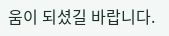움이 되셨길 바랍니다.